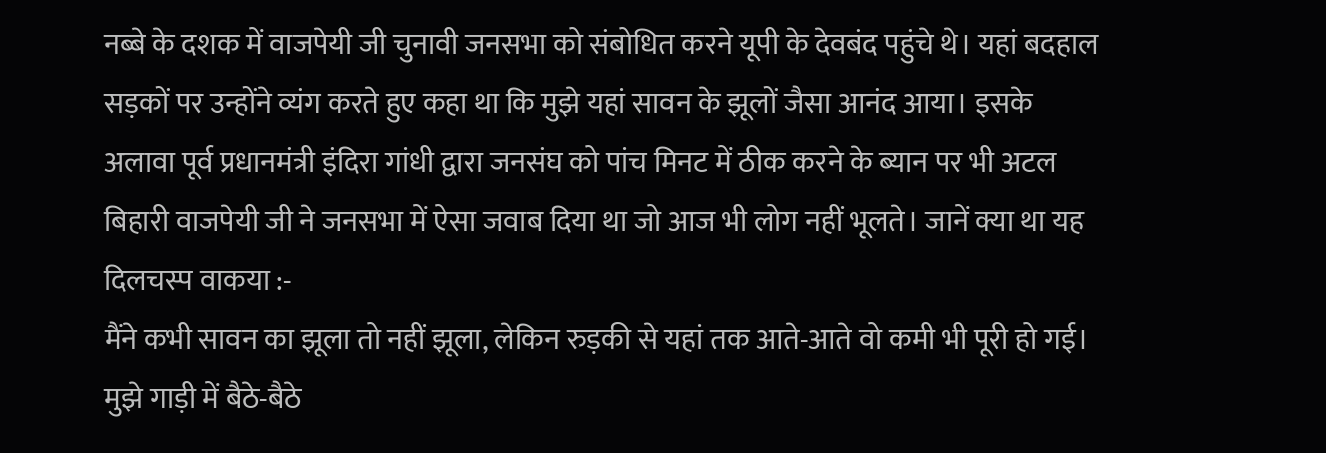नब्बे के दशक में वाजपेयी जी चुनावी जनसभा को संबोधित करने यूपी के देवबंद पहुंचे थे। यहां बदहाल सड़कों पर उन्होंने व्यंग करते हुए कहा था कि मुझे यहां सावन के झूलों जैसा आनंद आया। इसके अलावा पूर्व प्रधानमंत्री इंदिरा गांधी द्वारा जनसंघ को पांच मिनट में ठीक करने के ब्यान पर भी अटल बिहारी वाजपेयी जी ने जनसभा में ऐसा जवाब दिया था जो आज भी लोग नहीं भूलते। जानें क्या था यह दिलचस्प वाकया :-
मैंने कभी सावन का झूला तो नहीं झूला, लेकिन रुड़की से यहां तक आते-आते वो कमी भी पूरी हो गई। मुझे गाड़ी में बैठे-बैठे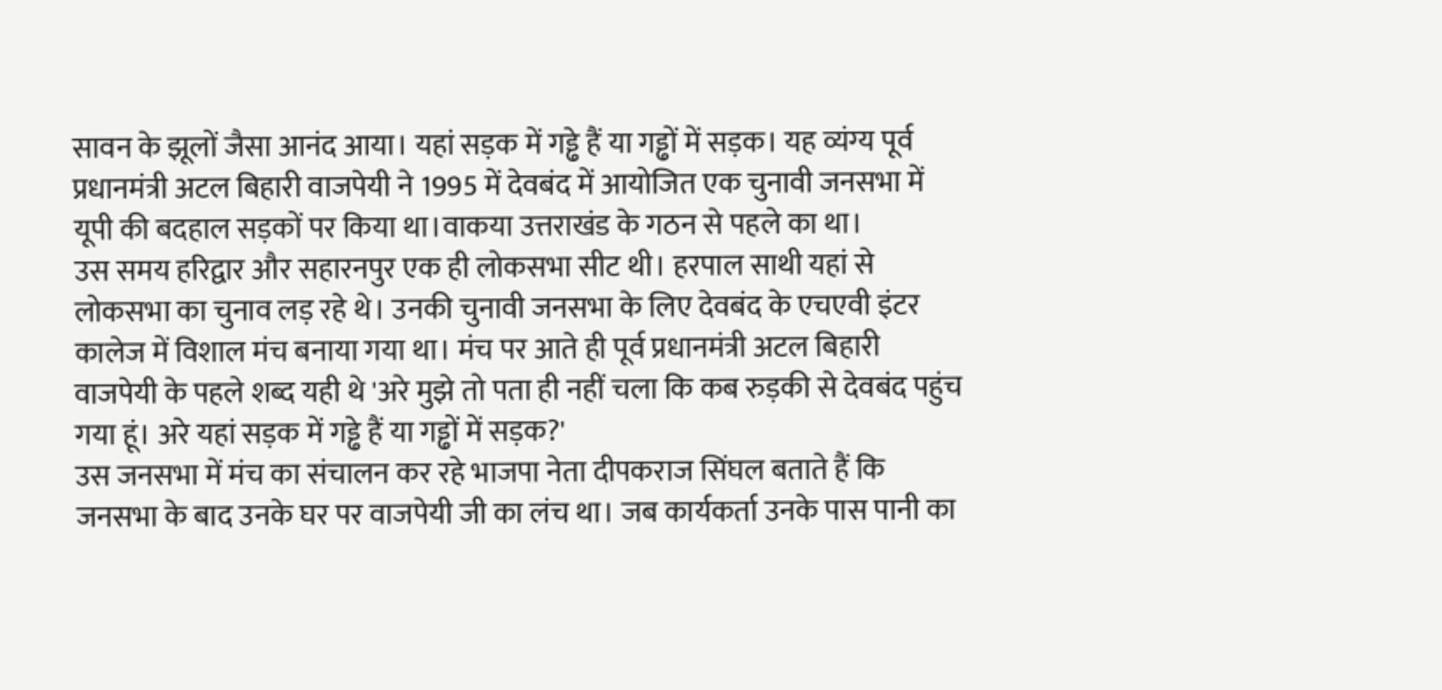सावन के झूलों जैसा आनंद आया। यहां सड़क में गड्ढे हैं या गड्ढों में सड़क। यह व्यंग्य पूर्व प्रधानमंत्री अटल बिहारी वाजपेयी ने 1995 में देवबंद में आयोजित एक चुनावी जनसभा में यूपी की बदहाल सड़कों पर किया था।वाकया उत्तराखंड के गठन से पहले का था।
उस समय हरिद्वार और सहारनपुर एक ही लोकसभा सीट थी। हरपाल साथी यहां से लोकसभा का चुनाव लड़ रहे थे। उनकी चुनावी जनसभा के लिए देवबंद के एचएवी इंटर कालेज में विशाल मंच बनाया गया था। मंच पर आते ही पूर्व प्रधानमंत्री अटल बिहारी वाजपेयी के पहले शब्द यही थे 'अरे मुझे तो पता ही नहीं चला कि कब रुड़की से देवबंद पहुंच गया हूं। अरे यहां सड़क में गड्ढे हैं या गड्ढों में सड़क?'
उस जनसभा में मंच का संचालन कर रहे भाजपा नेता दीपकराज सिंघल बताते हैं कि जनसभा के बाद उनके घर पर वाजपेयी जी का लंच था। जब कार्यकर्ता उनके पास पानी का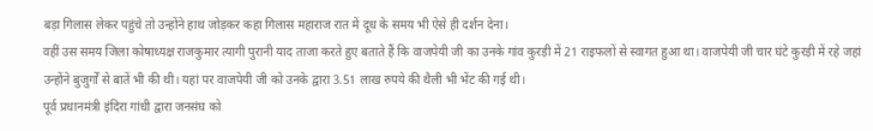बड़ा गिलास लेकर पहुंचे तो उन्होंने हाथ जोड़कर कहा गिलास महाराज रात में दूध के समय भी ऐसे ही दर्शन देना।
वहीं उस समय जिला कोषाध्यक्ष राजकुमार त्यागी पुरानी याद ताजा करते हुए बताते हैं कि वाजपेयी जी का उनके गांव कुरड़ी में 21 राइफलों से स्वागत हुआ था। वाजपेयी जी चार घंटे कुरड़ी में रहे जहां उन्होंने बुजुर्गों से बातें भी की थी। यहां पर वाजपेयी जी को उनके द्वारा 3.51 लाख रुपये की थैली भी भेंट की गई थी।
पूर्व प्रधानमंत्री इंदिरा गांधी द्वारा जनसंघ को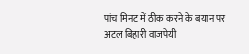पांच मिनट में ठीक करने के बयान पर अटल बिहारी वाजपेयी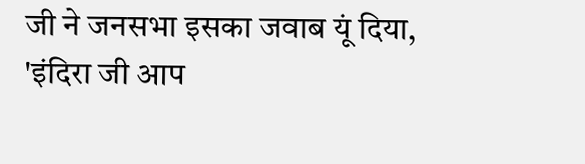जी ने जनसभा इसका जवाब यूं दिया, 'इंदिरा जी आप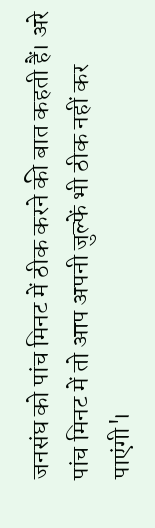जनसंघ को पांच मिनट में ठीक करने की बात कहती हैं। अरे पांच मिनट में तो आप अपनी जुल्फें भी ठीक नहीं कर पाएंगी'।